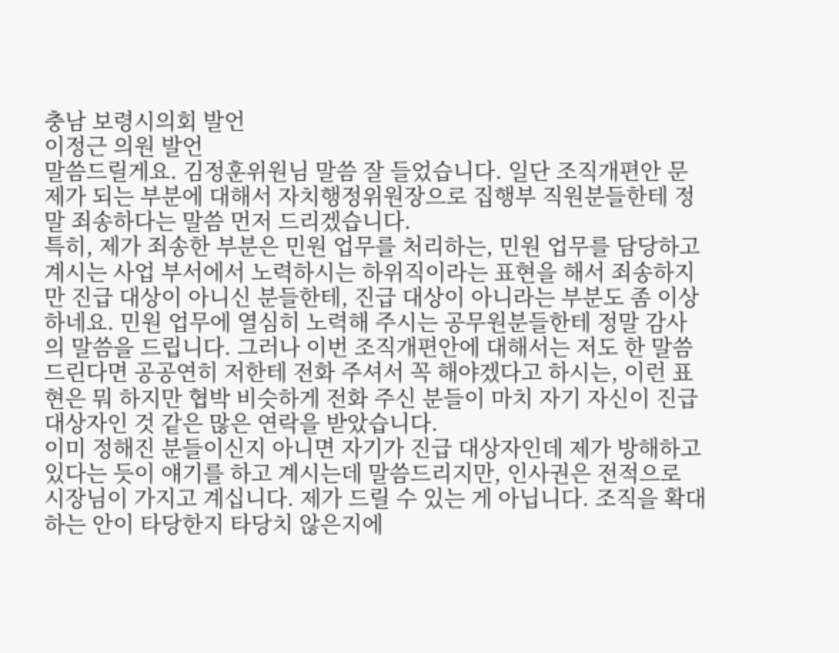충남 보령시의회 발언
이정근 의원 발언
말씀드릴게요. 김정훈위원님 말씀 잘 들었습니다. 일단 조직개편안 문제가 되는 부분에 대해서 자치행정위원장으로 집행부 직원분들한테 정말 죄송하다는 말씀 먼저 드리겠습니다.
특히, 제가 죄송한 부분은 민원 업무를 처리하는, 민원 업무를 담당하고 계시는 사업 부서에서 노력하시는 하위직이라는 표현을 해서 죄송하지만 진급 대상이 아니신 분들한테, 진급 대상이 아니라는 부분도 좀 이상하네요. 민원 업무에 열심히 노력해 주시는 공무원분들한테 정말 감사의 말씀을 드립니다. 그러나 이번 조직개편안에 대해서는 저도 한 말씀 드린다면 공공연히 저한테 전화 주셔서 꼭 해야겠다고 하시는, 이런 표현은 뭐 하지만 협박 비슷하게 전화 주신 분들이 마치 자기 자신이 진급 대상자인 것 같은 많은 연락을 받았습니다.
이미 정해진 분들이신지 아니면 자기가 진급 대상자인데 제가 방해하고 있다는 듯이 얘기를 하고 계시는데 말씀드리지만, 인사권은 전적으로 시장님이 가지고 계십니다. 제가 드릴 수 있는 게 아닙니다. 조직을 확대하는 안이 타당한지 타당치 않은지에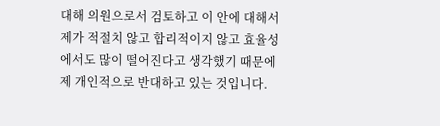대해 의원으로서 검토하고 이 안에 대해서 제가 적절치 않고 합리적이지 않고 효율성에서도 많이 떨어진다고 생각했기 때문에 제 개인적으로 반대하고 있는 것입니다.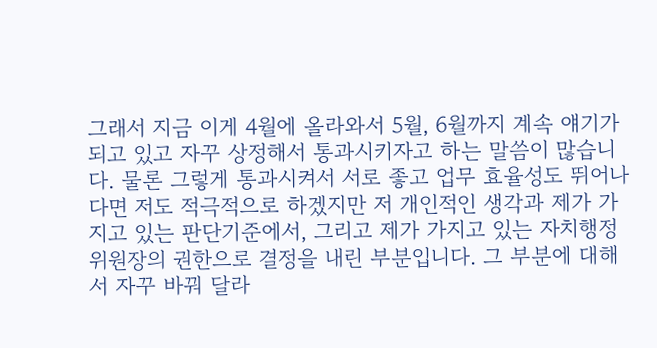그래서 지금 이게 4월에 올라와서 5월, 6월까지 계속 얘기가 되고 있고 자꾸 상정해서 통과시키자고 하는 말씀이 많습니다. 물론 그렇게 통과시켜서 서로 좋고 업무 효율성도 뛰어나다면 저도 적극적으로 하겠지만 저 개인적인 생각과 제가 가지고 있는 판단기준에서, 그리고 제가 가지고 있는 자치행정위원장의 권한으로 결정을 내린 부분입니다. 그 부분에 대해서 자꾸 바꿔 달라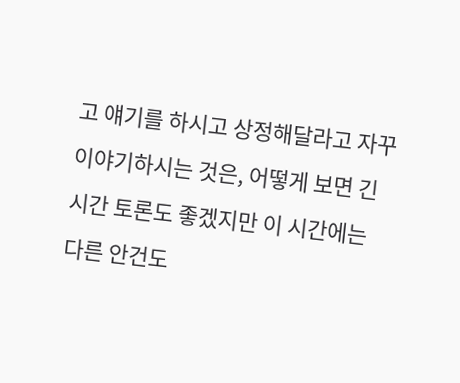고 얘기를 하시고 상정해달라고 자꾸 이야기하시는 것은, 어떻게 보면 긴 시간 토론도 좋겠지만 이 시간에는 다른 안건도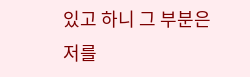있고 하니 그 부분은 저를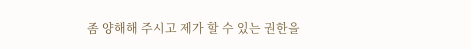좀 양해해 주시고 제가 할 수 있는 권한을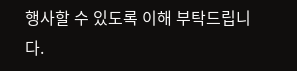행사할 수 있도록 이해 부탁드립니다.